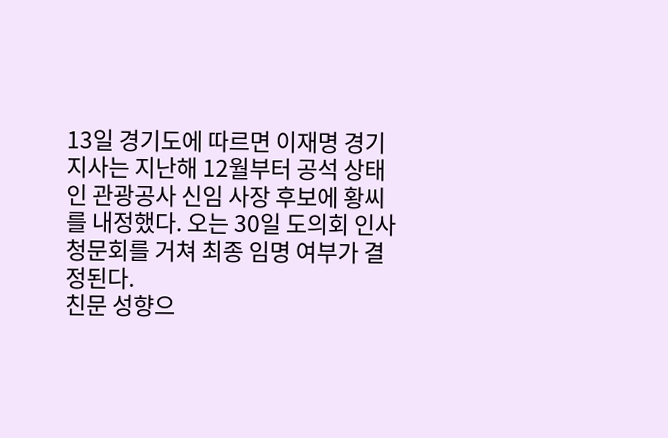13일 경기도에 따르면 이재명 경기지사는 지난해 12월부터 공석 상태인 관광공사 신임 사장 후보에 황씨를 내정했다. 오는 30일 도의회 인사청문회를 거쳐 최종 임명 여부가 결정된다.
친문 성향으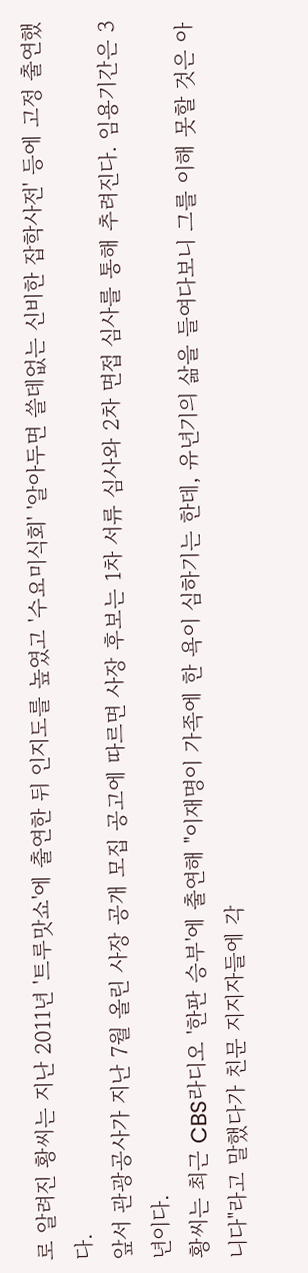로 알려진 황씨는 지난 2011년 '트루맛쇼'에 출연한 뒤 인지도를 높였고 '수요미식회' '알아두면 쓸데없는 신비한 잡학사전' 등에 고정 출연했다.
앞서 관광공사가 지난 7월 올린 사장 공개 모집 공고에 따르면 사장 후보는 1차 서류 심사와 2차 면접 심사를 통해 추려진다. 임용기간은 3년이다.
황씨는 최근 CBS라디오 '한판 승부'에 출연해 "이재명이 가족에 한 욕이 심하기는 한데, 유년기의 삶을 들여다보니 그를 이해 못할 것은 아니다"라고 말했다가 친문 지지자들에 각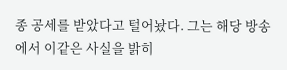종 공세를 받았다고 털어놨다. 그는 해당 방송에서 이같은 사실을 밝히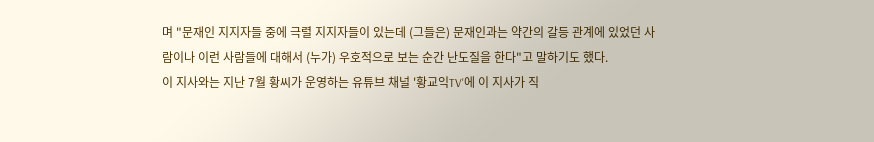며 "문재인 지지자들 중에 극렬 지지자들이 있는데 (그들은) 문재인과는 약간의 갈등 관계에 있었던 사람이나 이런 사람들에 대해서 (누가) 우호적으로 보는 순간 난도질을 한다"고 말하기도 했다.
이 지사와는 지난 7월 황씨가 운영하는 유튜브 채널 '황교익TV'에 이 지사가 직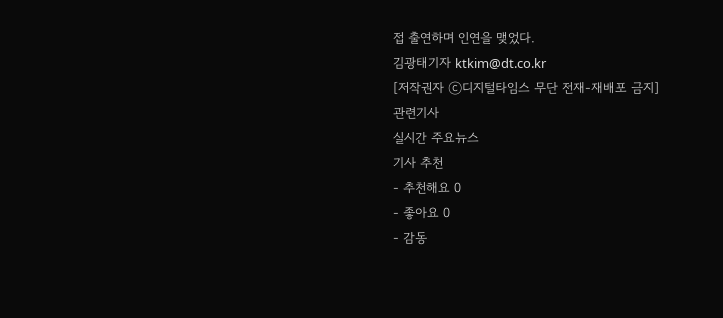접 출연하며 인연을 맺었다.
김광태기자 ktkim@dt.co.kr
[저작권자 ⓒ디지털타임스 무단 전재-재배포 금지]
관련기사
실시간 주요뉴스
기사 추천
- 추천해요 0
- 좋아요 0
- 감동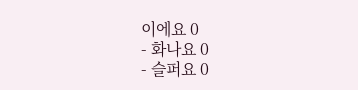이에요 0
- 화나요 0
- 슬퍼요 0